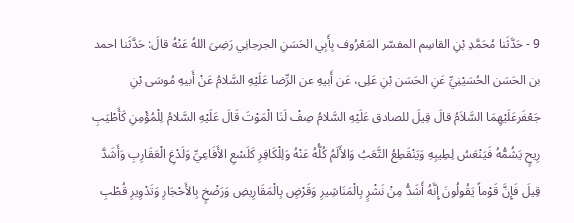9 - حَدَّثَنا مُحَمَّدِ بْنِ القاسِم المفسّر المَعْرُوف بِأَبِي الحَسَنِ الجرجانِي رَضِىَ اللهُ عَنْهُ قالَ: حَدَّثَنا احمد بن الحَسَن الحُسَيْنِيِّ عَنِ الحَسَن بْنِ عَلِى، عَن أَبيهِ عن الرِّضا عَلَيْهِ السَّلامُ عَنْ أَبيهِ مُوسَى بْنِ جَعْفَرعَلَيْهِمَا السَّلاَمُ قالَ قِيلَ للصادق عَلَيْهِ السَّلامُ صِفْ لَنَا الْمَوْتَ قَالَ عَلَيْهِ السَّلامُ لِلْمُؤْمِنِ كَأَطْيَبِ رِيحٍ يَشُمُّهُ فَيَنْعَسُ لِطِيبِهِ وَيَنْقَطِعُ التَّعَبُ وَالأَلَمُ كُلُّهُ عَنْهُ وَلِلْكَافِرِ كَلَسْعِ الأَفَاعِيِّ وَلَدْغِ الْعَقَارِبِ وَأَشَدَّ قِيلَ فَإِنَّ قَوْماً يَقُولُونَ إِنَّهُ أَشَدُّ مِنْ نَشْرٍ بِالْمَنَاشِيرِ وَقَرْضٍ بِالْمَقَارِيضِ وَرَضْخٍ بِالأَحْجَارِ وَتَدْوِيرِ قُطْبِ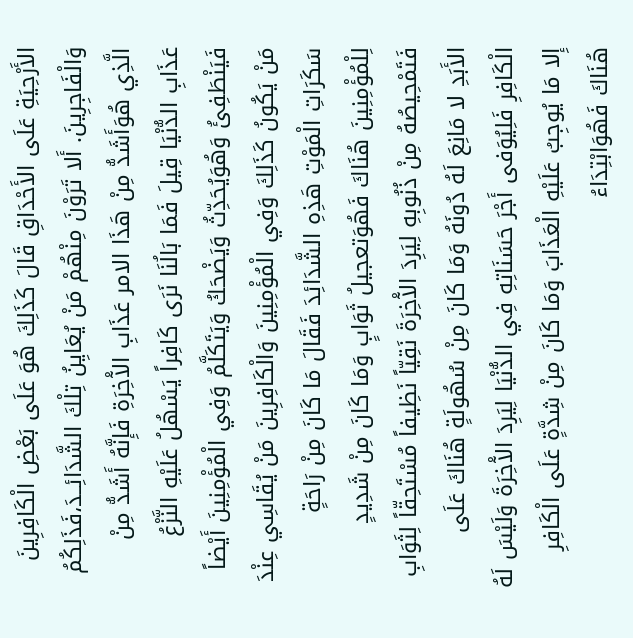الأَرْحِيَةِ عَلَى الأَحْدَاقِ قَالَ كَذَلِكَ هُوَ عَلَى بَعْضِ الْكَافِرِينَ وَالْفَاجِرِينَ. أَلا تَرَوْنَ مِنْهُمْ مَنْ يُعَايِنُ تِلْكَ الشَّدَائِــدَ،فَذَلِكُمُ الَّذِي هُوَأَشَدُّ مِنْ هَذَا الامر عَذَابِ الآْخِرَةِ فَإِنَّهُ أَشَدُّ مِنْ عَذَابِ الدُّنْيَا قِيلَ فَمَا بَالُنَا نَرَى كَافِراً يَسْهُلُ عَلَيْهِ النَّزْعُ فَيَنْطَفِئُ وَهُوَيُحَدِّثُ وَيَضْحَكُ وَيَتَكَلَّمُ وَفِي الْمُؤْمِنِينَ أَيْضاً مَنْ يَكُونُ كَذَلِكَ وَفِي الْمُؤْمِنِينَ وَالْكَافِرِينَ مَنْ يُقَاسِي عِنْدَ سَكَرَاتِ الْمَوْتِ هَذِهِ الشَّدَائِدَ فَقَالَ مَا كَانَ مِنْ رَاحَةٍ لِلْمُؤْمِنِينَ هُنَاكَ فَهُوَتعجيلُ ثَوَابٍ وَمَا كَانَ مِنْ شَدِيدٍ فَتَمْحِيصُهُ مِنْ ذُنُوبِهِ لِيَرِدَ الآْخِرَةَ نَقِيّاً نَظِيفاً مُسْتَحِقّاً لِثَوَابِ الأَبَدِ لا مَانِعَ لَهُ دُونَهُ وَمَا كَانَ مِنْ سُهُولَةٍ هُنَاكَ عَلَى الْكَافِرِ فَلِيُوَفى أَجْرَ حَسَنَاتِهِ فِي الدُّنْيَا لِيَرِدَ الآْخِرَةَ وَلَيْسَ لَهُ إِلا مَا يُوجِبُ عَلَيْهِ الْعَذَابَ وَمَا كَانَ مِنْ شِدَّةٍ عَلَى الْكَافِرِ هُنَاكَ فَهُوَابْتِدَاءُ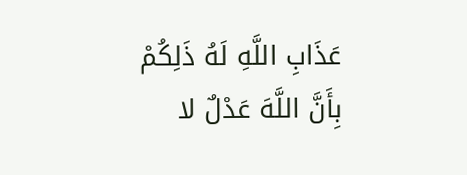عَذَابِ اللَّهِ لَهُ ذَلِكُمْ بِأَنَّ اللَّهَ عَدْلٌ لا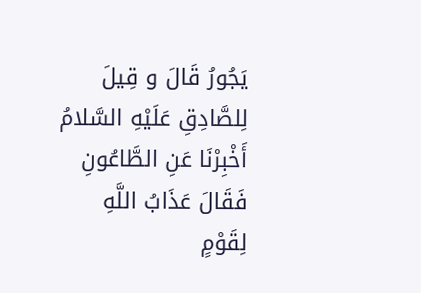يَجُورُ قَالَ و قِيلَ لِلصَّادِقِ عَلَيْهِ السَّلامُ أَخْبِرْنَا عَنِ الطَّاعُونِ فَقَالَ عَذَابُ اللَّهِ لِقَوْمٍ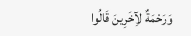وَرَحْمَةٌ لآِخَرِينَ قَالُوا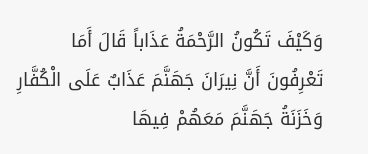وَكَيْفَ تَكُونُ الرَّحْمَةُ عَذَاباً قَالَ أَمَا تَعْرِفُونَ أَنَّ نِيرَانَ جَهَنَّمَ عَذَابٌ عَلَى الْكُفَّارِ وَخَزَنَةُ جَهَنَّمَ مَعَهُمْ فِيهَا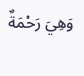وَهِيَ رَحْمَةٌ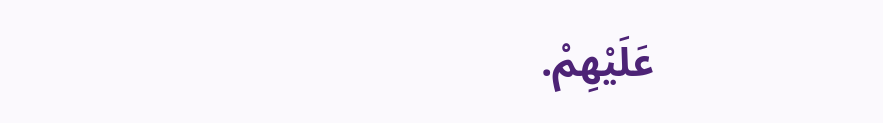عَلَيْهِمْ.